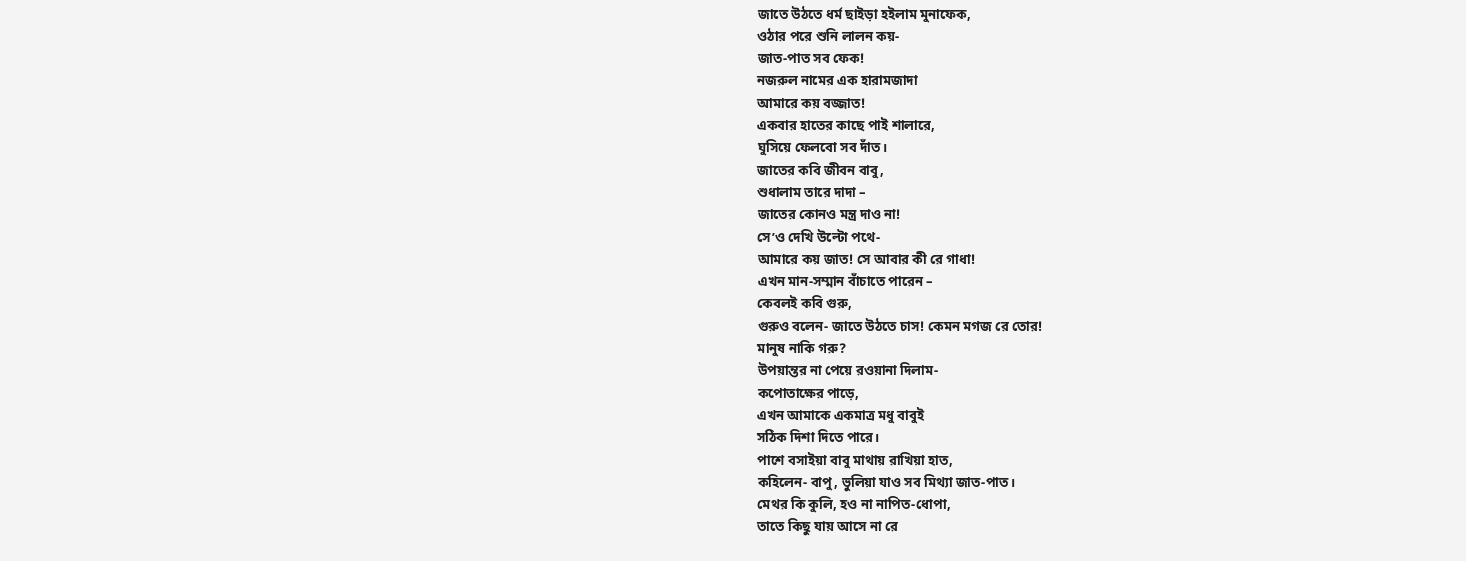জাতে উঠতে ধর্ম ছাইড়া হইলাম মুনাফেক,
ওঠার পরে শুনি লালন কয়-
জাত-পাত সব ফেক!
নজরুল নামের এক হারামজাদা
আমারে কয় বজ্জাত!
একবার হাতের কাছে পাই শালারে,
ঘুসিয়ে ফেলবো সব দাঁত।
জাতের কবি জীবন বাবু,
শুধালাম তারে দাদা –
জাতের কোনও মন্ত্র দাও না!
সে’ও দেখি উল্টো পথে-
আমারে কয় জাত! সে আবার কী রে গাধা!
এখন মান-সম্মান বাঁচাতে পারেন –
কেবলই কবি গুরু,
গুরুও বলেন- জাতে উঠতে চাস! কেমন মগজ রে তোর!
মানুষ নাকি গরু?
উপয়ান্তর না পেয়ে রওয়ানা দিলাম-
কপোতাক্ষের পাড়ে,
এখন আমাকে একমাত্র মধু বাবুই
সঠিক দিশা দিতে পারে।
পাশে বসাইয়া বাবু মাথায় রাখিয়া হাত,
কহিলেন- বাপু, ভুলিয়া যাও সব মিথ্যা জাত-পাত।
মেথর কি কুলি, হও না নাপিত-ধোপা,
তাতে কিছু যায় আসে না রে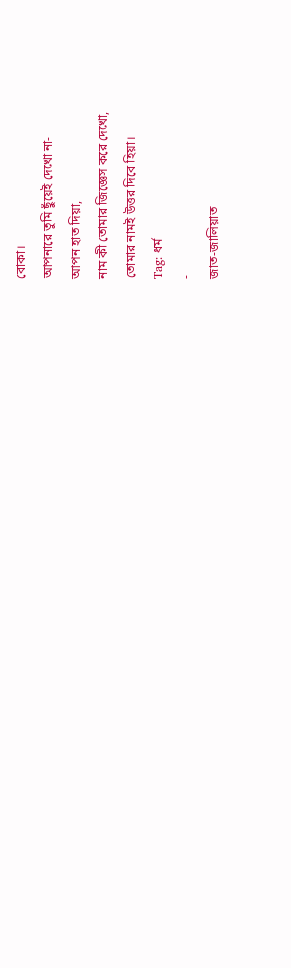বোকা।
আপনারে তুমি ছুঁয়েই দেখো না-
আপন হাত দিয়া,
নাম কী তোমার জিজ্ঞেস করে দেখো,
তোমার নামই উত্তর দিবে হিয়া।
Tag: ধর্ম
-
জাত-জালিয়াত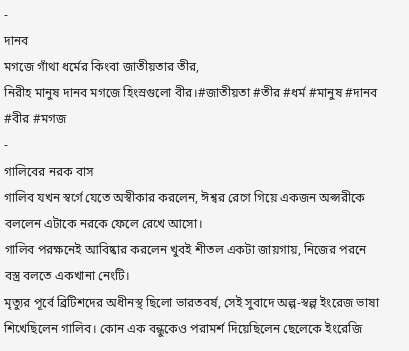-
দানব
মগজে গাঁথা ধর্মের কিংবা জাতীয়তার তীর,
নিরীহ মানুষ দানব মগজে হিংস্রগুলো বীর।#জাতীয়তা #তীর #ধর্ম #মানুষ #দানব #বীর #মগজ
-
গালিবের নরক বাস
গালিব যখন স্বর্গে যেতে অস্বীকার করলেন, ঈশ্বর রেগে গিয়ে একজন অপ্সরীকে বললেন এটাকে নরকে ফেলে রেখে আসো।
গালিব পরক্ষনেই আবিষ্কার করলেন খুবই শীতল একটা জায়গায়, নিজের পরনে বস্ত্র বলতে একখানা নেংটি।
মৃত্যুর পূর্বে ব্রিটিশদের অধীনস্থ ছিলো ভারতবর্ষ, সেই সুবাদে অল্প-স্বল্প ইংরেজ ভাষা শিখেছিলেন গালিব। কোন এক বন্ধুকেও পরামর্শ দিয়েছিলেন ছেলেকে ইংরেজি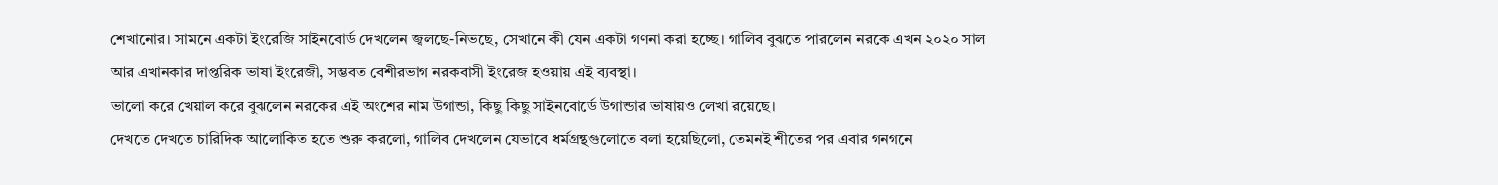শেখানোর। সামনে একটা ইংরেজি সাইনবোর্ড দেখলেন জ্বলছে-নিভছে, সেখানে কী যেন একটা গণনা করা হচ্ছে। গালিব বুঝতে পারলেন নরকে এখন ২০২০ সাল আর এখানকার দাপ্তরিক ভাষা ইংরেজী, সম্ভবত বেশীরভাগ নরকবাসী ইংরেজ হওয়ায় এই ব্যবস্থা।
ভালো করে খেয়াল করে বুঝলেন নরকের এই অংশের নাম উগান্ডা, কিছু কিছু সাইনবোর্ডে উগান্ডার ভাষায়ও লেখা রয়েছে।
দেখতে দেখতে চারিদিক আলোকিত হতে শুরু করলো, গালিব দেখলেন যেভাবে ধর্মগ্রন্থগুলোতে বলা হয়েছিলো, তেমনই শীতের পর এবার গনগনে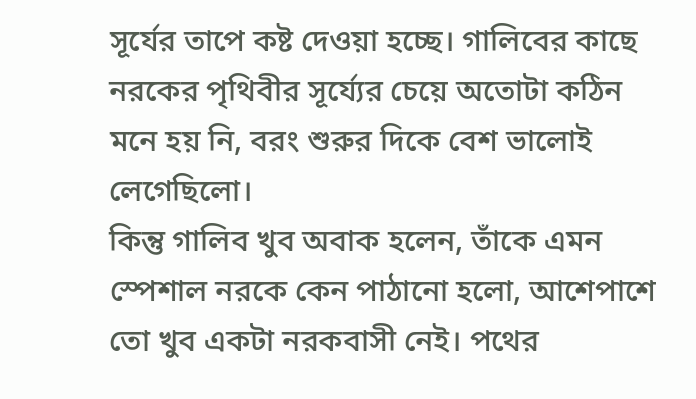সূর্যের তাপে কষ্ট দেওয়া হচ্ছে। গালিবের কাছে নরকের পৃথিবীর সূর্য্যের চেয়ে অতোটা কঠিন মনে হয় নি, বরং শুরুর দিকে বেশ ভালোই লেগেছিলো।
কিন্তু গালিব খুব অবাক হলেন, তাঁকে এমন স্পেশাল নরকে কেন পাঠানো হলো, আশেপাশে তো খুব একটা নরকবাসী নেই। পথের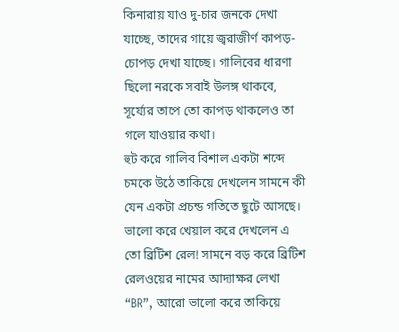কিনারায় যাও দু-চার জনকে দেখা যাচ্ছে, তাদের গায়ে জ্বরাজীর্ণ কাপড়-চোপড় দেখা যাচ্ছে। গালিবের ধারণা ছিলো নরকে সবাই উলঙ্গ থাকবে, সূর্য্যের তাপে তো কাপড় থাকলেও তা গলে যাওয়ার কথা।
হুট করে গালিব বিশাল একটা শব্দে চমকে উঠে তাকিয়ে দেখলেন সামনে কী যেন একটা প্রচন্ড গতিতে ছুটে আসছে। ভালো করে খেয়াল করে দেখলেন এ তো ব্রিটিশ রেল! সামনে বড় করে ব্রিটিশ রেলওয়ের নামের আদ্যাক্ষর লেখা “BR”, আরো ভালো করে তাকিয়ে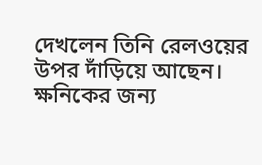দেখলেন তিনি রেলওয়ের উপর দাঁড়িয়ে আছেন। ক্ষনিকের জন্য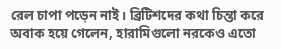রেল চাপা পড়েন নাই। ব্রিটিশদের কথা চিন্তা করে অবাক হয়ে গেলেন, হারামিগুলো নরকেও এতো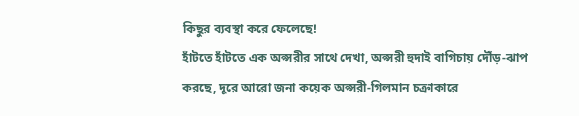কিছুর ব্যবস্থা করে ফেলেছে!
হাঁটতে হাঁটতে এক অপ্সরীর সাথে দেখা, অপ্সরী হুদাই বাগিচায় দৌঁড়-ঝাপ করছে, দূরে আরো জনা কয়েক অপ্সরী-গিলমান চক্রাকারে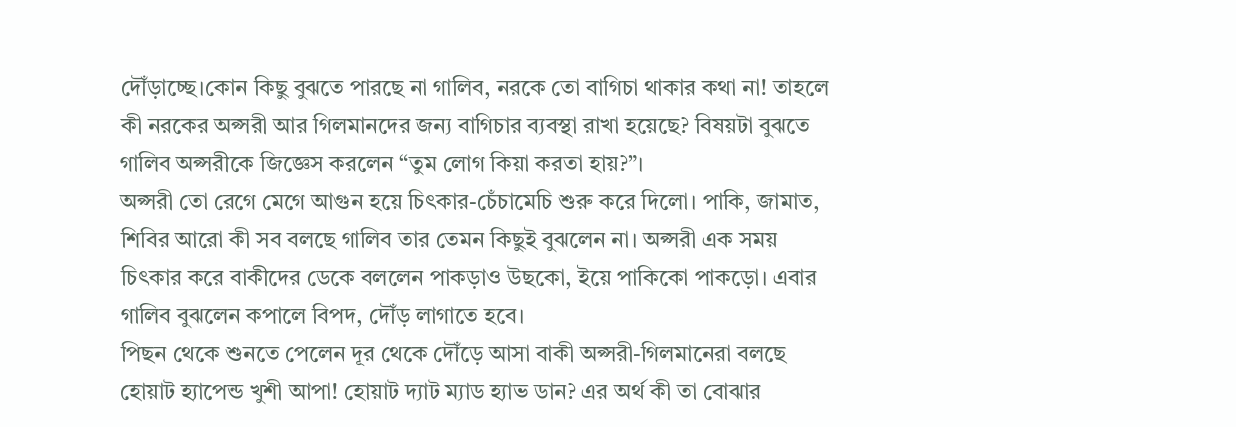দৌঁড়াচ্ছে।কোন কিছু বুঝতে পারছে না গালিব, নরকে তো বাগিচা থাকার কথা না! তাহলে কী নরকের অপ্সরী আর গিলমানদের জন্য বাগিচার ব্যবস্থা রাখা হয়েছে? বিষয়টা বুঝতে গালিব অপ্সরীকে জিজ্ঞেস করলেন “তুম লোগ কিয়া করতা হায়?”।
অপ্সরী তো রেগে মেগে আগুন হয়ে চিৎকার-চেঁচামেচি শুরু করে দিলো। পাকি, জামাত, শিবির আরো কী সব বলছে গালিব তার তেমন কিছুই বুঝলেন না। অপ্সরী এক সময় চিৎকার করে বাকীদের ডেকে বললেন পাকড়াও উছকো, ইয়ে পাকিকো পাকড়ো। এবার গালিব বুঝলেন কপালে বিপদ, দৌঁড় লাগাতে হবে।
পিছন থেকে শুনতে পেলেন দূর থেকে দৌঁড়ে আসা বাকী অপ্সরী-গিলমানেরা বলছে হোয়াট হ্যাপেন্ড খুশী আপা! হোয়াট দ্যাট ম্যাড হ্যাভ ডান? এর অর্থ কী তা বোঝার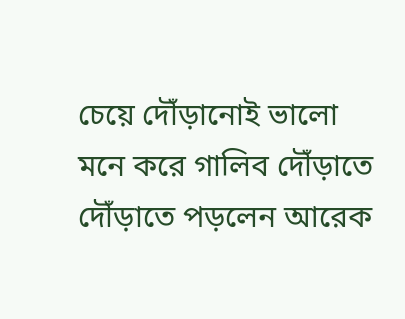চেয়ে দৌঁড়ানোই ভালো মনে করে গালিব দৌঁড়াতে দৌঁড়াতে পড়লেন আরেক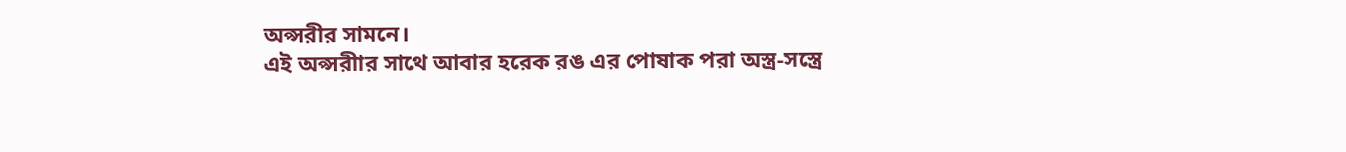অপ্সরীর সামনে।
এই অপ্সরীার সাথে আবার হরেক রঙ এর পোষাক পরা অস্ত্র-সস্ত্রে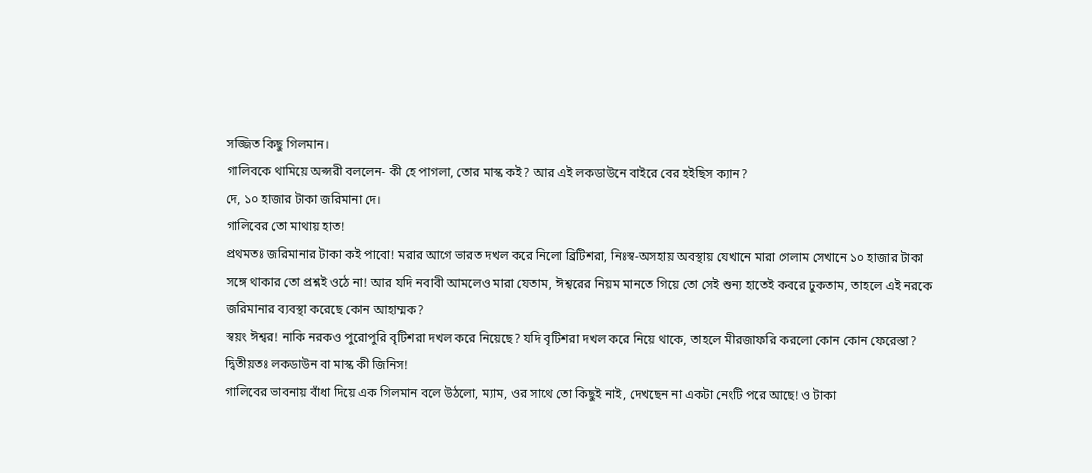সজ্জিত কিছু গিলমান।
গালিবকে থামিয়ে অপ্সরী বললেন- কী হে পাগলা, তোর মাস্ক কই? আর এই লকডাউনে বাইরে বের হইছিস ক্যান?
দে, ১০ হাজার টাকা জরিমানা দে।
গালিবের তো মাথায় হাত!
প্রথমতঃ জরিমানার টাকা কই পাবো! মরার আগে ভারত দখল করে নিলো ব্রিটিশরা, নিঃস্ব-অসহায় অবস্থায় যেখানে মারা গেলাম সেখানে ১০ হাজার টাকা সঙ্গে থাকার তো প্রশ্নই ওঠে না! আর যদি নবাবী আমলেও মারা যেতাম, ঈশ্বরের নিয়ম মানতে গিয়ে তো সেই শুন্য হাতেই কবরে ঢুকতাম, তাহলে এই নরকে জরিমানার ব্যবস্থা করেছে কোন আহাম্মক?
স্বয়ং ঈশ্বর! নাকি নরকও পুরোপুরি বৃটিশরা দখল করে নিয়েছে? যদি বৃটিশরা দখল করে নিয়ে থাকে, তাহলে মীরজাফরি করলো কোন কোন ফেরেস্তা?
দ্বিতীয়তঃ লকডাউন বা মাস্ক কী জিনিস!
গালিবের ভাবনায় বাঁধা দিয়ে এক গিলমান বলে উঠলো, ম্যাম, ওর সাথে তো কিছুই নাই, দেখছেন না একটা নেংটি পরে আছে! ও টাকা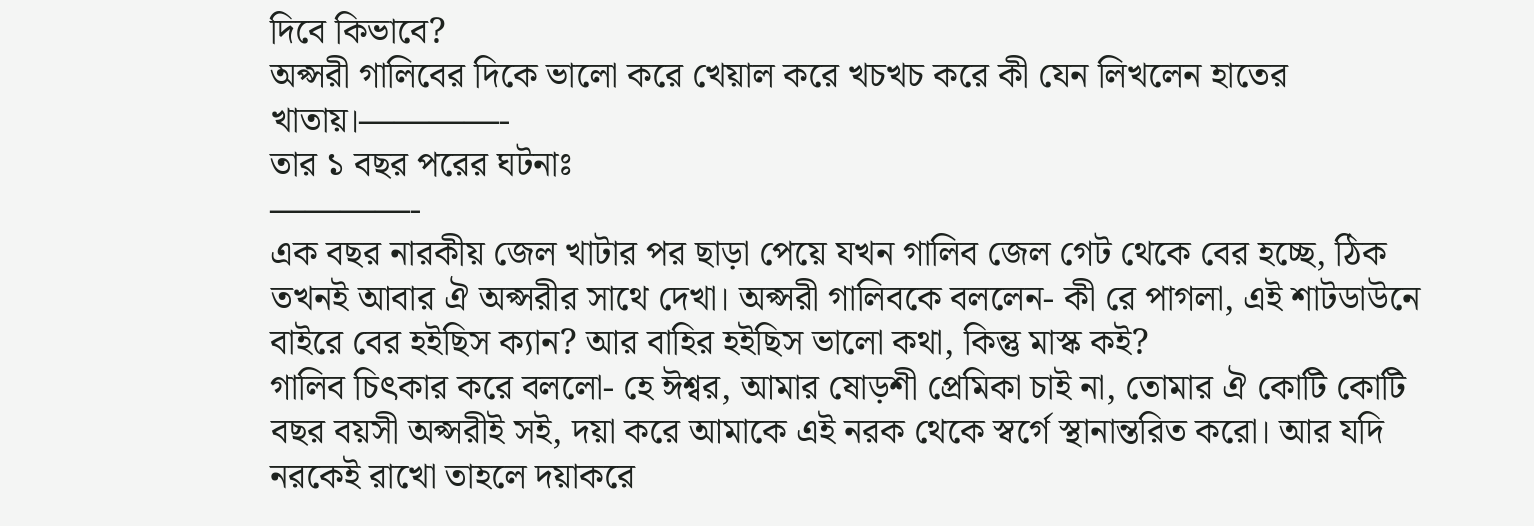দিবে কিভাবে?
অপ্সরী গালিবের দিকে ভালো করে খেয়াল করে খচখচ করে কী যেন লিখলেন হাতের খাতায়।————-
তার ১ বছর পরের ঘটনাঃ
————-
এক বছর নারকীয় জেল খাটার পর ছাড়া পেয়ে যখন গালিব জেল গেট থেকে বের হচ্ছে, ঠিক তখনই আবার ঐ অপ্সরীর সাথে দেখা। অপ্সরী গালিবকে বললেন- কী রে পাগলা, এই শাটডাউনে বাইরে বের হইছিস ক্যান? আর বাহির হইছিস ভালো কথা, কিন্তু মাস্ক কই?
গালিব চিৎকার করে বললো- হে ঈশ্বর, আমার ষোড়শী প্রেমিকা চাই না, তোমার ঐ কোটি কোটি বছর বয়সী অপ্সরীই সই, দয়া করে আমাকে এই নরক থেকে স্বর্গে স্থানান্তরিত করো। আর যদি নরকেই রাখো তাহলে দয়াকরে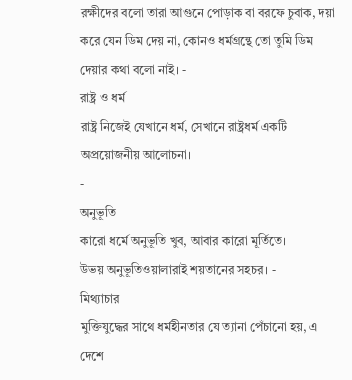রক্ষীদের বলো তারা আগুনে পোড়াক বা বরফে চুবাক, দয়া করে যেন ডিম দেয় না, কোনও ধর্মগ্রন্থে তো তুমি ডিম দেয়ার কথা বলো নাই। -
রাষ্ট্র ও ধর্ম
রাষ্ট্র নিজেই যেখানে ধর্ম, সেখানে রাষ্ট্রধর্ম একটি অপ্রয়োজনীয় আলোচনা।
-
অনুভূতি
কারো ধর্মে অনুভূতি খুব, আবার কারো মূর্তিতে।
উভয় অনুভূতিওয়ালারাই শয়তানের সহচর। -
মিথ্যাচার
মুক্তিযুদ্ধের সাথে ধর্মহীনতার যে ত্যানা পেঁচানো হয়, এ দেশে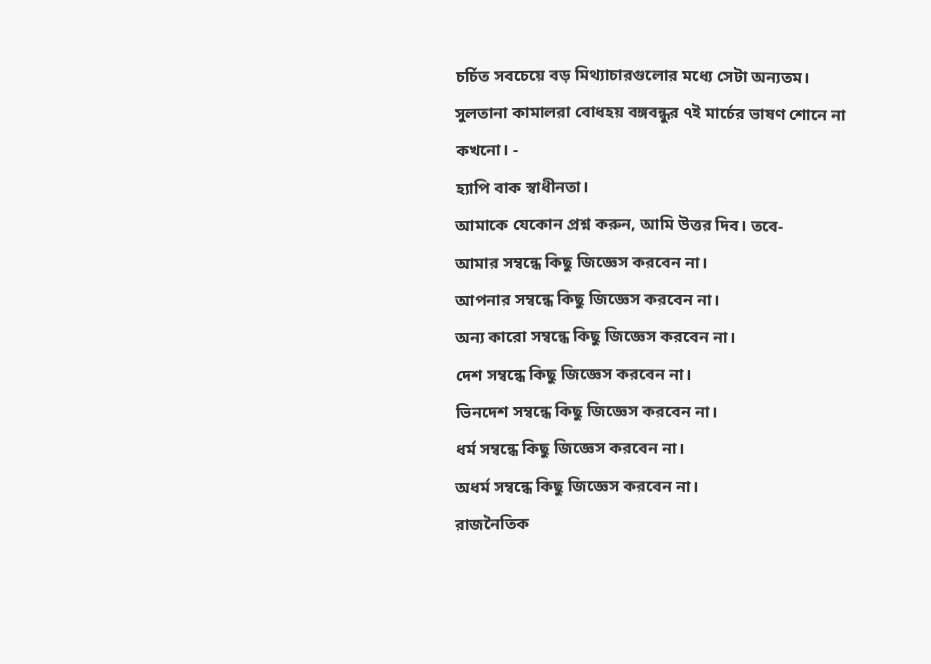চর্চিত সবচেয়ে বড় মিথ্যাচারগুলোর মধ্যে সেটা অন্যতম।
সুলতানা কামালরা বোধহয় বঙ্গবন্ধুর ৭ই মার্চের ভাষণ শোনে না কখনো। -
হ্যাপি বাক স্বাধীনতা।
আমাকে যেকোন প্রশ্ন করুন, আমি উত্তর দিব। তবে-
আমার সম্বন্ধে কিছু জিজ্ঞেস করবেন না।
আপনার সম্বন্ধে কিছু জিজ্ঞেস করবেন না।
অন্য কারো সম্বন্ধে কিছু জিজ্ঞেস করবেন না।
দেশ সম্বন্ধে কিছু জিজ্ঞেস করবেন না।
ভিনদেশ সম্বন্ধে কিছু জিজ্ঞেস করবেন না।
ধর্ম সম্বন্ধে কিছু জিজ্ঞেস করবেন না।
অধর্ম সম্বন্ধে কিছু জিজ্ঞেস করবেন না।
রাজনৈতিক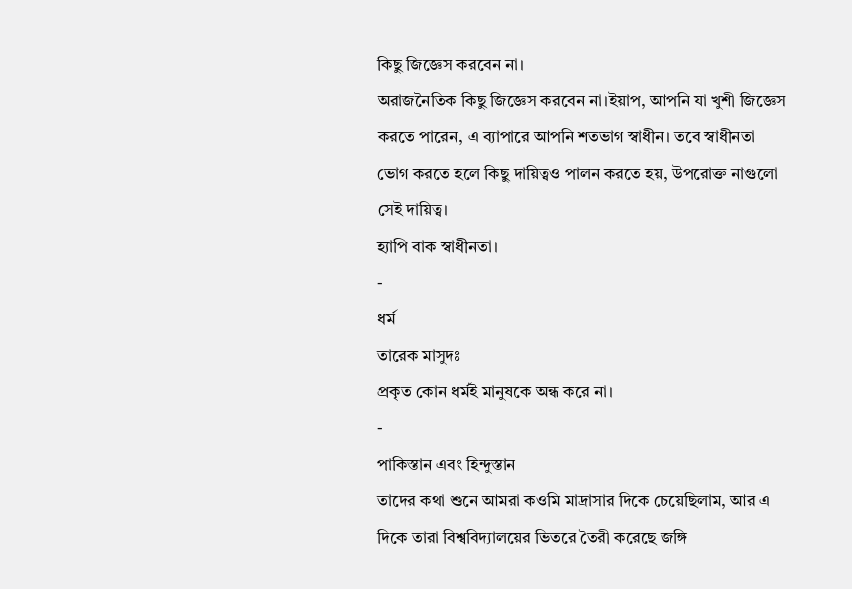কিছু জিজ্ঞেস করবেন না।
অরাজনৈতিক কিছু জিজ্ঞেস করবেন না।ইয়াপ, আপনি যা খুশী জিজ্ঞেস করতে পারেন, এ ব্যাপারে আপনি শতভাগ স্বাধীন। তবে স্বাধীনতা ভোগ করতে হলে কিছু দায়িত্বও পালন করতে হয়, উপরোক্ত নাগুলো সেই দায়িত্ব।
হ্যাপি বাক স্বাধীনতা।
-
ধর্ম
তারেক মাসুদঃ
প্রকৃত কোন ধর্মই মানুষকে অন্ধ করে না।
-
পাকিস্তান এবং হিন্দুস্তান
তাদের কথা শুনে আমরা কওমি মাদ্রাসার দিকে চেয়েছিলাম, আর এ দিকে তারা বিশ্ববিদ্যালয়ের ভিতরে তৈরী করেছে জঙ্গি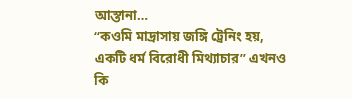আস্তানা…
“কওমি মাদ্রাসায় জঙ্গি ট্রেনিং হয়, একটি ধর্ম বিরোধী মিথ্যাচার” এখনও কি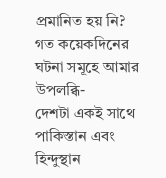প্রমানিত হয় নি?
গত কয়েকদিনের ঘটনা সমূহে আমার উপলব্ধি-
দেশটা একই সাথে পাকিস্তান এবং হিন্দুস্থান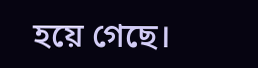হয়ে গেছে।